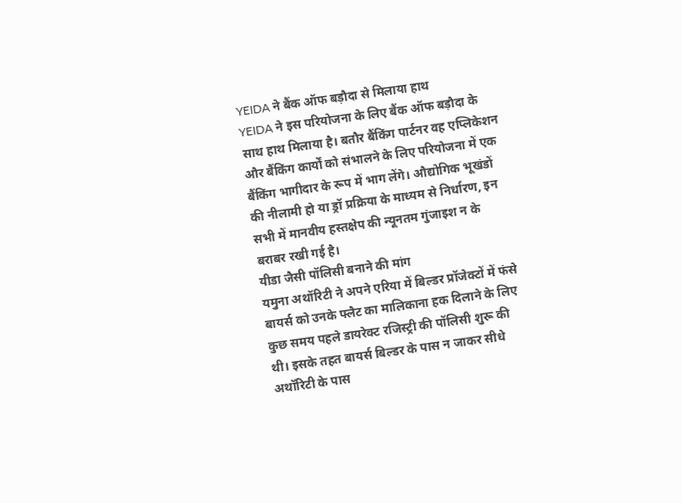YEIDA ने बैंक ऑफ बड़ौदा से मिलाया हाथ
YEIDA ने इस परियोजना के लिए बैंक ऑफ बड़ौदा के साथ हाथ मिलाया है। बतौर बैंकिंग पार्टनर वह एप्लिकेशन और बैंकिंग कार्यों को संभालने के लिए परियोजना में एक बैंकिंग भागीदार के रूप में भाग लेंगे। औद्योगिक भूखंडों की नीलामी हो या ड्रॉ प्रक्रिया के माध्यम से निर्धारण, इन सभी में मानवीय हस्तक्षेप की न्यूनतम गुंजाइश न के बराबर रखी गई है।
यीडा जैसी पॉलिसी बनाने की मांग
यमुना अथॉरिटी ने अपने एरिया में बिल्डर प्रॉजेक्टों में फंसे बायर्स को उनके फ्लैट का मालिकाना हक दिलाने के लिए कुछ समय पहले डायरेक्ट रजिस्ट्री की पॉलिसी शुरू की थी। इसके तहत बायर्स बिल्डर के पास न जाकर सीधे अथॉरिटी के पास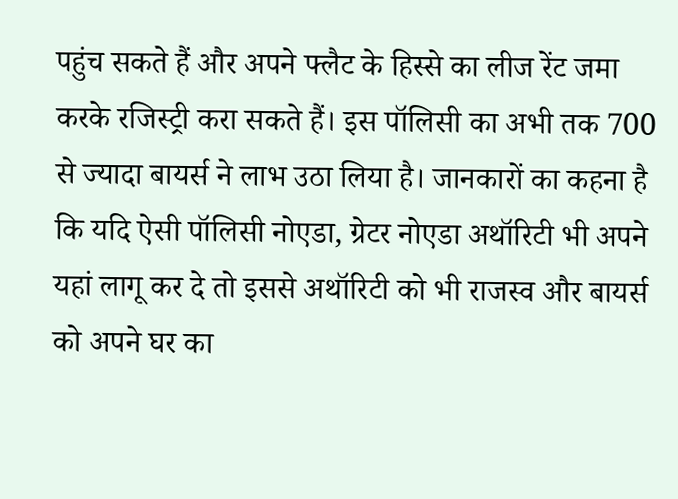पहुंच सकते हैं और अपने फ्लैट के हिस्से का लीज रेंट जमा करके रजिस्ट्री करा सकते हैं। इस पॉलिसी का अभी तक 700 से ज्यादा बायर्स ने लाभ उठा लिया है। जानकारों का कहना है कि यदि ऐसी पॉलिसी नोएडा, ग्रेटर नोएडा अथॉरिटी भी अपने यहां लागू कर दे तो इससे अथॉरिटी को भी राजस्व और बायर्स को अपने घर का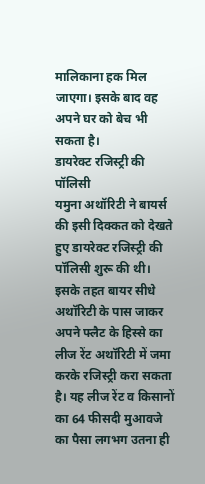मालिकाना हक मिल जाएगा। इसके बाद वह अपने घर को बेच भी सकता है।
डायरेक्ट रजिस्ट्री की पॉलिसी
यमुना अथॉरिटी ने बायर्स की इसी दिक्कत को देखते हुए डायरेक्ट रजिस्ट्री की पॉलिसी शुरू की थी। इसके तहत बायर सीधे अथॉरिटी के पास जाकर अपने फ्लैट के हिस्से का लीज रेंट अथॉरिटी में जमा करके रजिस्ट्री करा सकता है। यह लीज रेंट व किसानों का 64 फीसदी मुआवजे का पैसा लगभग उतना ही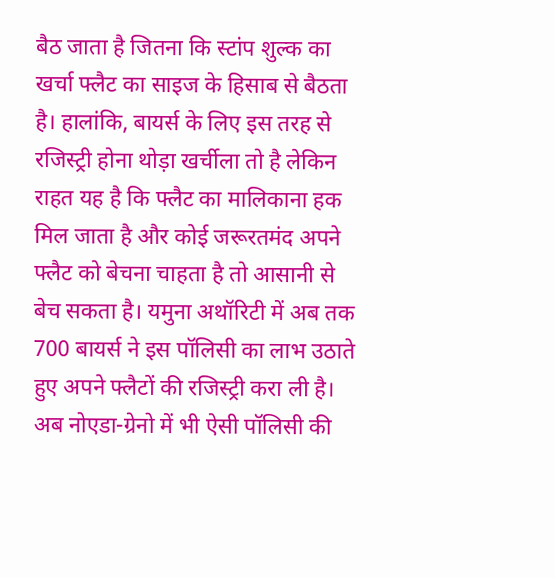बैठ जाता है जितना कि स्टांप शुल्क का खर्चा फ्लैट का साइज के हिसाब से बैठता है। हालांकि, बायर्स के लिए इस तरह से रजिस्ट्री होना थोड़ा खर्चीला तो है लेकिन राहत यह है कि फ्लैट का मालिकाना हक मिल जाता है और कोई जरूरतमंद अपने फ्लैट को बेचना चाहता है तो आसानी से बेच सकता है। यमुना अथॉरिटी में अब तक 700 बायर्स ने इस पॉलिसी का लाभ उठाते हुए अपने फ्लैटों की रजिस्ट्री करा ली है। अब नोएडा-ग्रेनो में भी ऐसी पॉलिसी की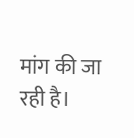मांग की जा रही है।